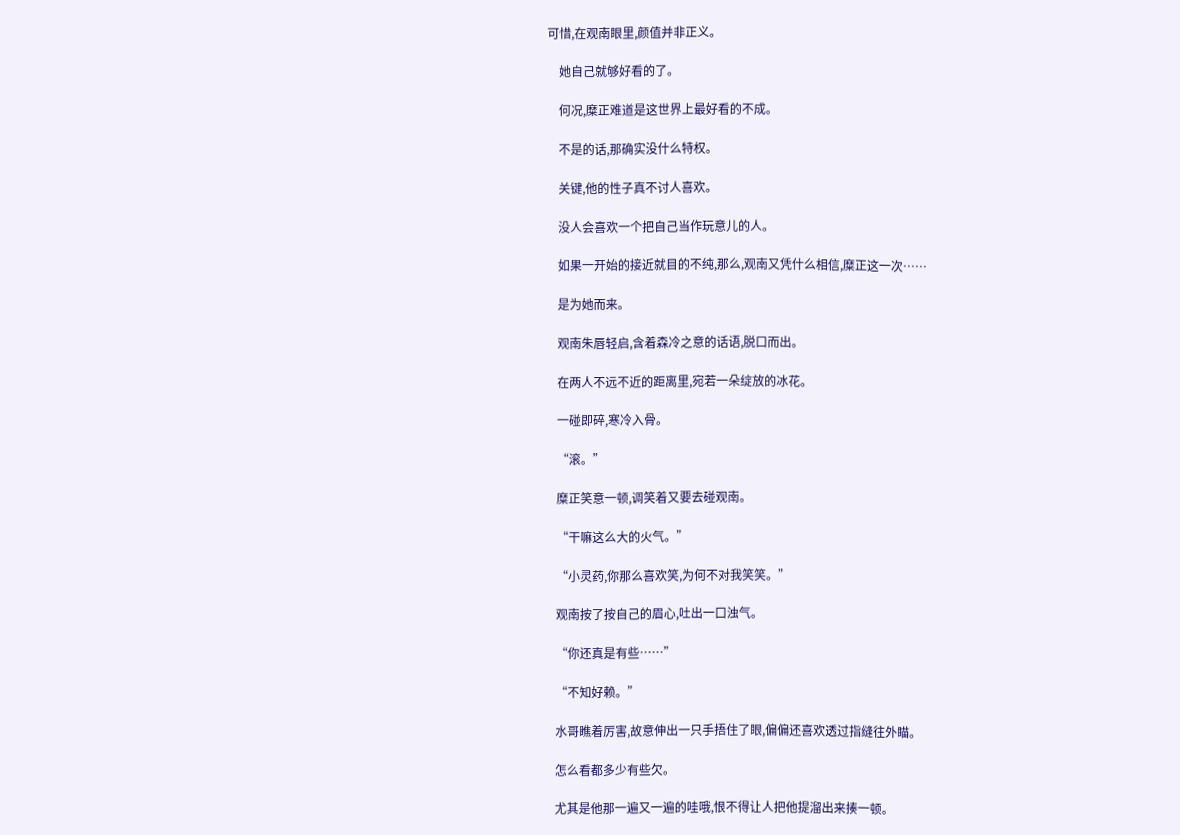可惜,在观南眼里,颜值并非正义。

    她自己就够好看的了。

    何况,糜正难道是这世界上最好看的不成。

    不是的话,那确实没什么特权。

    关键,他的性子真不讨人喜欢。

    没人会喜欢一个把自己当作玩意儿的人。

    如果一开始的接近就目的不纯,那么,观南又凭什么相信,糜正这一次……

    是为她而来。

    观南朱唇轻启,含着森冷之意的话语,脱口而出。

    在两人不远不近的距离里,宛若一朵绽放的冰花。

    一碰即碎,寒冷入骨。

    “滚。”

    糜正笑意一顿,调笑着又要去碰观南。

    “干嘛这么大的火气。”

    “小灵药,你那么喜欢笑,为何不对我笑笑。”

    观南按了按自己的眉心,吐出一口浊气。

    “你还真是有些……”

    “不知好赖。”

    水哥瞧着厉害,故意伸出一只手捂住了眼,偏偏还喜欢透过指缝往外瞄。

    怎么看都多少有些欠。

    尤其是他那一遍又一遍的哇哦,恨不得让人把他提溜出来揍一顿。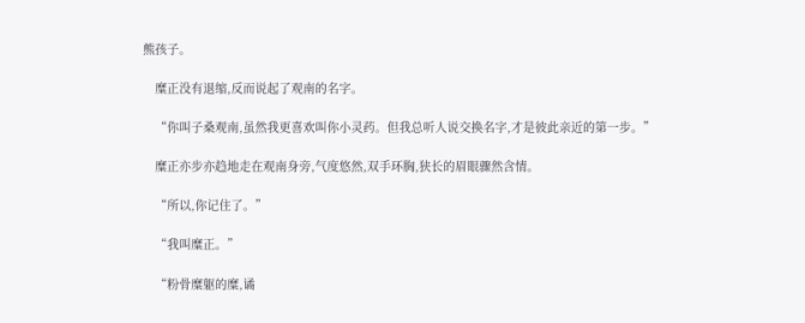熊孩子。

    糜正没有退缩,反而说起了观南的名字。

    “你叫子桑观南,虽然我更喜欢叫你小灵药。但我总听人说交换名字,才是彼此亲近的第一步。”

    糜正亦步亦趋地走在观南身旁,气度悠然,双手环胸,狭长的眉眼骤然含情。

    “所以,你记住了。”

    “我叫糜正。”

    “粉骨糜躯的糜,谲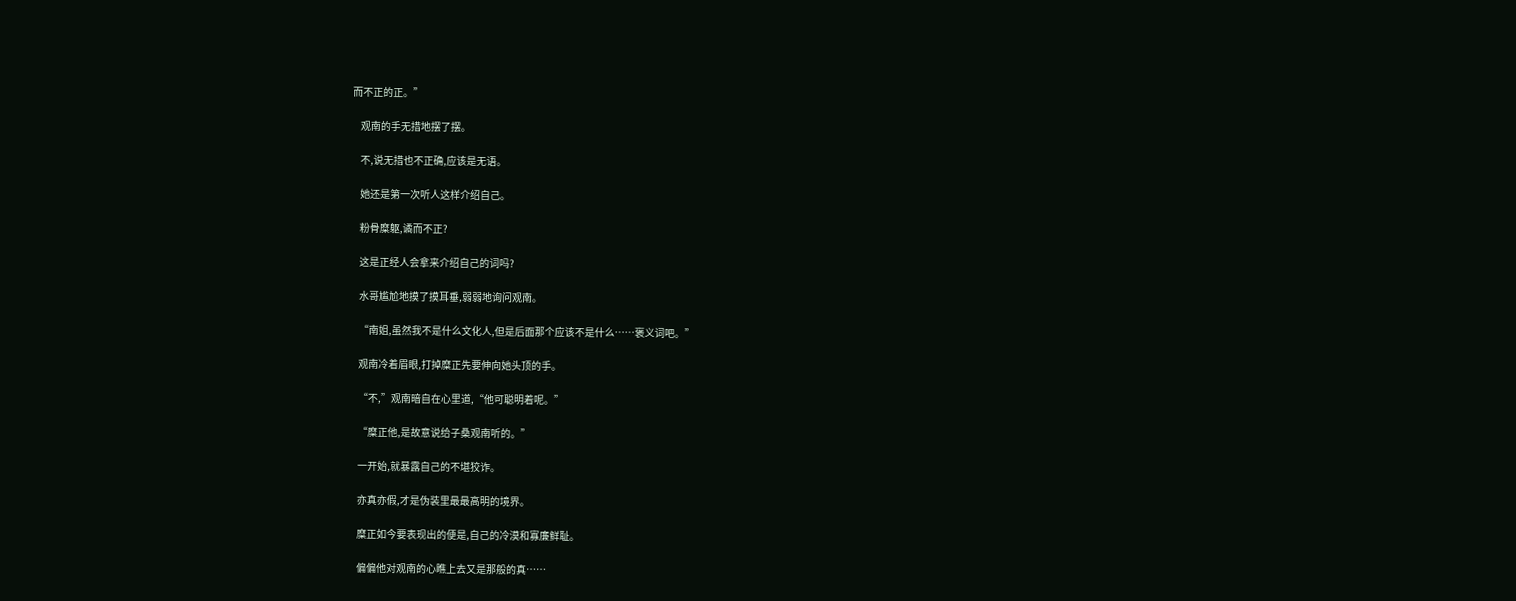而不正的正。”

    观南的手无措地摆了摆。

    不,说无措也不正确,应该是无语。

    她还是第一次听人这样介绍自己。

    粉骨糜躯,谲而不正?

    这是正经人会拿来介绍自己的词吗?

    水哥尴尬地摸了摸耳垂,弱弱地询问观南。

    “南姐,虽然我不是什么文化人,但是后面那个应该不是什么……褒义词吧。”

    观南冷着眉眼,打掉糜正先要伸向她头顶的手。

    “不,”观南暗自在心里道,“他可聪明着呢。”

    “糜正他,是故意说给子桑观南听的。”

    一开始,就暴露自己的不堪狡诈。

    亦真亦假,才是伪装里最最高明的境界。

    糜正如今要表现出的便是,自己的冷漠和寡廉鲜耻。

    偏偏他对观南的心瞧上去又是那般的真……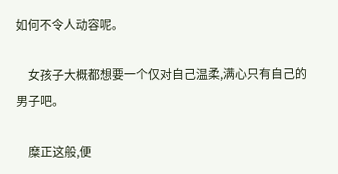如何不令人动容呢。

    女孩子大概都想要一个仅对自己温柔,满心只有自己的男子吧。

    糜正这般,便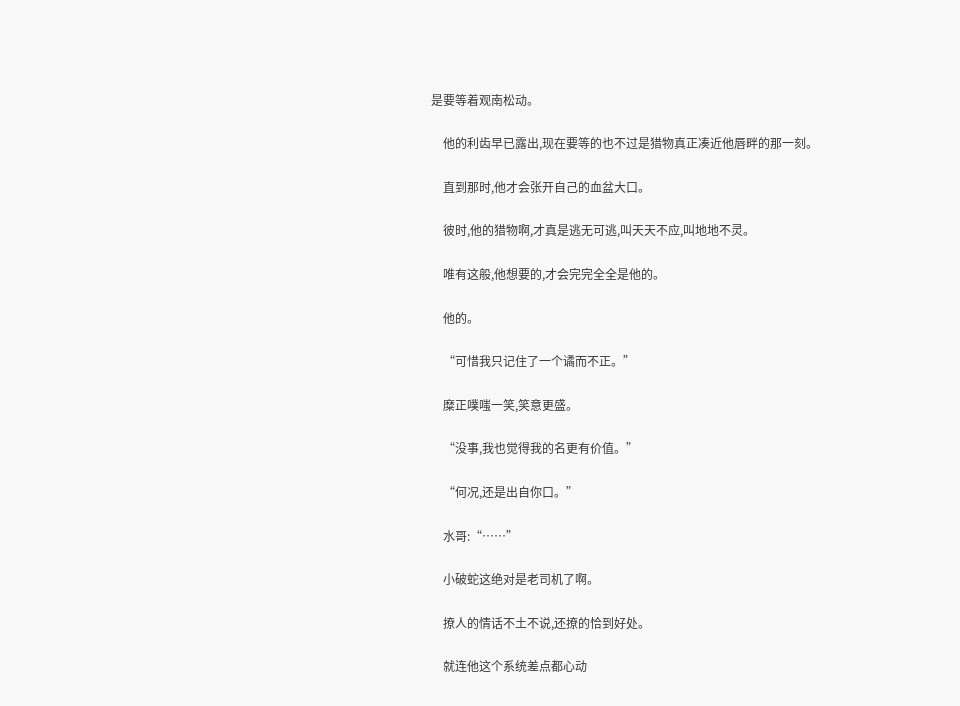是要等着观南松动。

    他的利齿早已露出,现在要等的也不过是猎物真正凑近他唇畔的那一刻。

    直到那时,他才会张开自己的血盆大口。

    彼时,他的猎物啊,才真是逃无可逃,叫天天不应,叫地地不灵。

    唯有这般,他想要的,才会完完全全是他的。

    他的。

    “可惜我只记住了一个谲而不正。”

    糜正噗嗤一笑,笑意更盛。

    “没事,我也觉得我的名更有价值。”

    “何况,还是出自你口。”

    水哥:“……”

    小破蛇这绝对是老司机了啊。

    撩人的情话不土不说,还撩的恰到好处。

    就连他这个系统差点都心动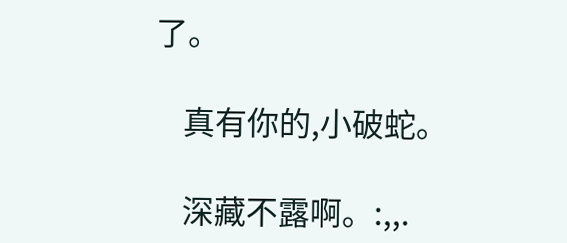了。

    真有你的,小破蛇。

    深藏不露啊。:,,.